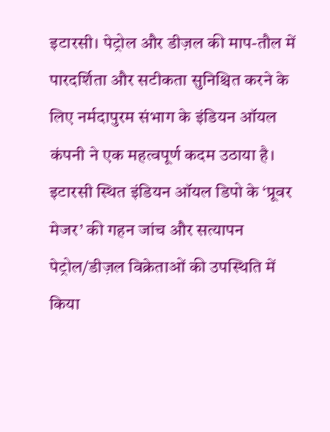इटारसी। पेट्रोल और डीज़ल की माप-तौल में पारदर्शिता और सटीकता सुनिश्चित करने के लिए नर्मदापुरम संभाग के इंडियन ऑयल कंपनी ने एक महत्वपूर्ण कदम उठाया है। इटारसी स्थित इंडियन ऑयल डिपो के ‘प्रूवर मेजर’ की गहन जांच और सत्यापन पेट्रोल/डीज़ल विक्रेताओं की उपस्थिति में किया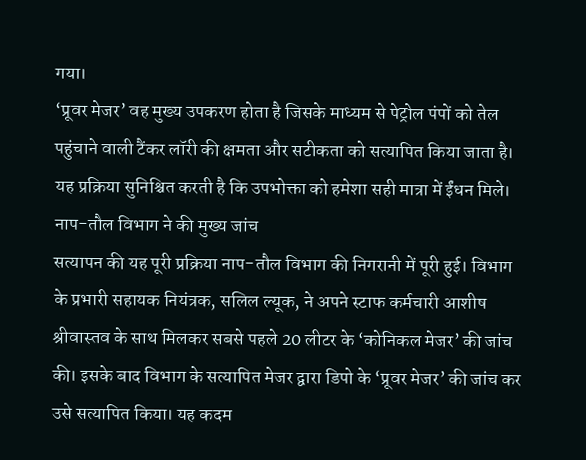गया।
‘प्रूवर मेजर’ वह मुख्य उपकरण होता है जिसके माध्यम से पेट्रोल पंपों को तेल पहुंचाने वाली टैंकर लॉरी की क्षमता और सटीकता को सत्यापित किया जाता है। यह प्रक्रिया सुनिश्चित करती है कि उपभोक्ता को हमेशा सही मात्रा में ईंधन मिले।
नाप-तौल विभाग ने की मुख्य जांच
सत्यापन की यह पूरी प्रक्रिया नाप-तौल विभाग की निगरानी में पूरी हुई। विभाग के प्रभारी सहायक नियंत्रक, सलिल ल्यूक, ने अपने स्टाफ कर्मचारी आशीष श्रीवास्तव के साथ मिलकर सबसे पहले 20 लीटर के ‘कोनिकल मेजर’ की जांच की। इसके बाद विभाग के सत्यापित मेजर द्वारा डिपो के ‘प्रूवर मेजर’ की जांच कर उसे सत्यापित किया। यह कदम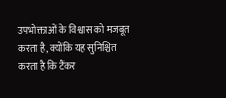उपभोक्ताओं के विश्वास को मजबूत करता है, क्योंकि यह सुनिश्चित करता है कि टैंकर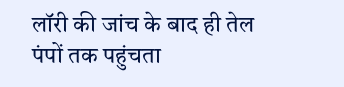लॉरी की जांच के बाद ही तेल पंपों तक पहुंचता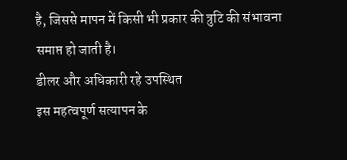है, जिससे मापन में किसी भी प्रकार की त्रुटि की संभावना समाप्त हो जाती है।
डीलर और अधिकारी रहे उपस्थित
इस महत्वपूर्ण सत्यापन के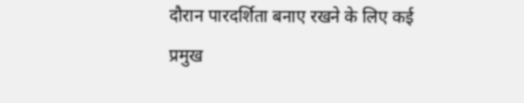दौरान पारदर्शिता बनाए रखने के लिए कई प्रमुख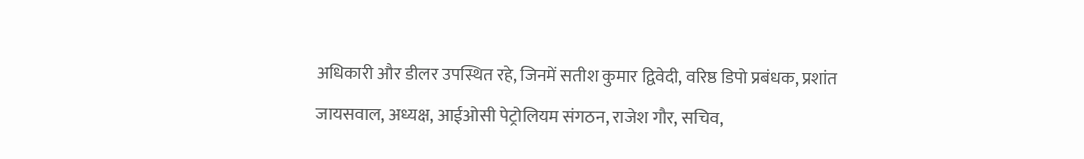अधिकारी और डीलर उपस्थित रहे, जिनमें सतीश कुमार द्विवेदी, वरिष्ठ डिपो प्रबंधक, प्रशांत जायसवाल, अध्यक्ष, आईओसी पेट्रोलियम संगठन, राजेश गौर, सचिव,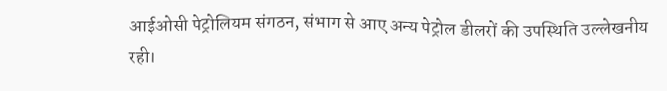आईओसी पेट्रोलियम संगठन, संभाग से आए अन्य पेट्रोल डीलरों की उपस्थिति उल्लेखनीय रही।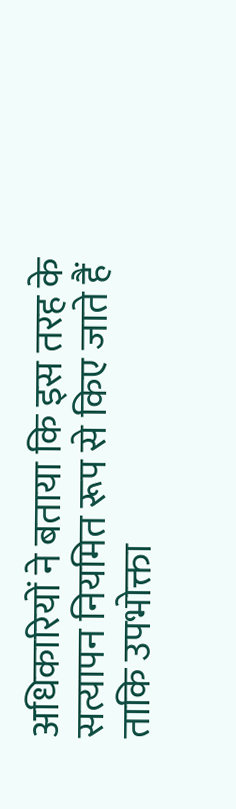अधिकारियों ने बताया कि इस तरह के सत्यापन नियमित रूप से किए जाते हैं ताकि उपभोक्ता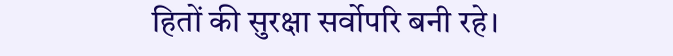हितों की सुरक्षा सर्वोपरि बनी रहे।